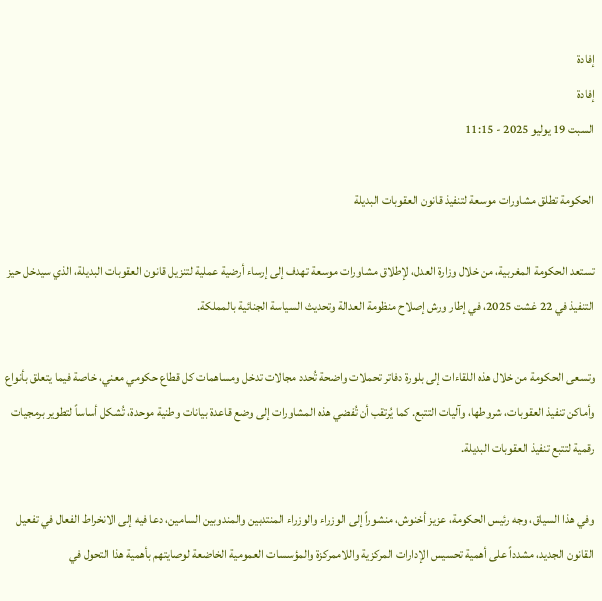إفادة
إفادة
السبت 19 يوليو 2025 - 11:15

الحكومة تطلق مشاورات موسعة لتنفيذ قانون العقوبات البديلة

تستعد الحكومة المغربية، من خلال وزارة العدل، لإطلاق مشاورات موسعة تهدف إلى إرساء أرضية عملية لتنزيل قانون العقوبات البديلة، الذي سيدخل حيز التنفيذ في 22 غشت 2025، في إطار ورش إصلاح منظومة العدالة وتحديث السياسة الجنائية بالمملكة.

وتسعى الحكومة من خلال هذه اللقاءات إلى بلورة دفاتر تحملات واضحة تُحدد مجالات تدخل ومساهمات كل قطاع حكومي معني، خاصة فيما يتعلق بأنواع وأماكن تنفيذ العقوبات، شروطها، وآليات التتبع. كما يُرتقب أن تُفضي هذه المشاورات إلى وضع قاعدة بيانات وطنية موحدة، تُشكل أساساً لتطوير برمجيات رقمية لتتبع تنفيذ العقوبات البديلة.

وفي هذا السياق، وجه رئيس الحكومة، عزيز أخنوش، منشوراً إلى الوزراء والوزراء المنتدبين والمندوبين السامين، دعا فيه إلى الانخراط الفعال في تفعيل القانون الجديد، مشدداً على أهمية تحسيس الإدارات المركزية واللاممركزة والمؤسسات العمومية الخاضعة لوصايتهم بأهمية هذا التحول في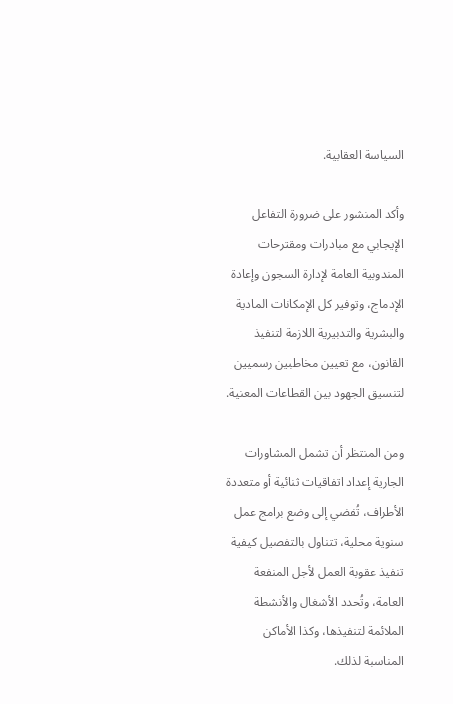السياسة العقابية.

وأكد المنشور على ضرورة التفاعل الإيجابي مع مبادرات ومقترحات المندوبية العامة لإدارة السجون وإعادة الإدماج، وتوفير كل الإمكانات المادية والبشرية والتدبيرية اللازمة لتنفيذ القانون، مع تعيين مخاطبين رسميين لتنسيق الجهود بين القطاعات المعنية.

ومن المنتظر أن تشمل المشاورات الجارية إعداد اتفاقيات ثنائية أو متعددة الأطراف، تُفضي إلى وضع برامج عمل سنوية محلية، تتناول بالتفصيل كيفية تنفيذ عقوبة العمل لأجل المنفعة العامة، وتُحدد الأشغال والأنشطة الملائمة لتنفيذها، وكذا الأماكن المناسبة لذلك.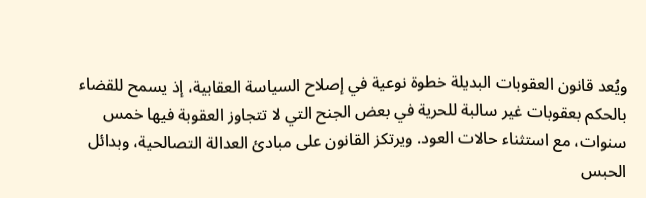ويُعد قانون العقوبات البديلة خطوة نوعية في إصلاح السياسة العقابية، إذ يسمح للقضاء بالحكم بعقوبات غير سالبة للحرية في بعض الجنح التي لا تتجاوز العقوبة فيها خمس سنوات، مع استثناء حالات العود. ويرتكز القانون على مبادئ العدالة التصالحية، وبدائل الحبس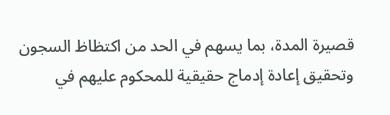قصيرة المدة، بما يسهم في الحد من اكتظاظ السجون وتحقيق إعادة إدماج حقيقية للمحكوم عليهم في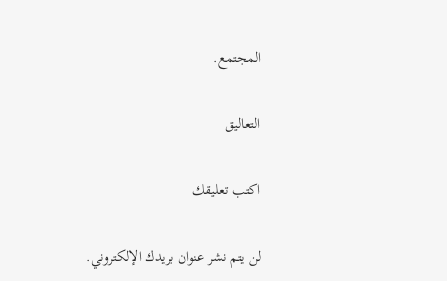المجتمع.

التعاليق

اكتب تعليقك

لن يتم نشر عنوان بريدك الإلكتروني.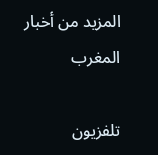المزيد من أخبار المغرب

تلفزيون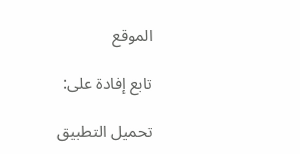الموقع

تابع إفادة على:

تحميل التطبيق